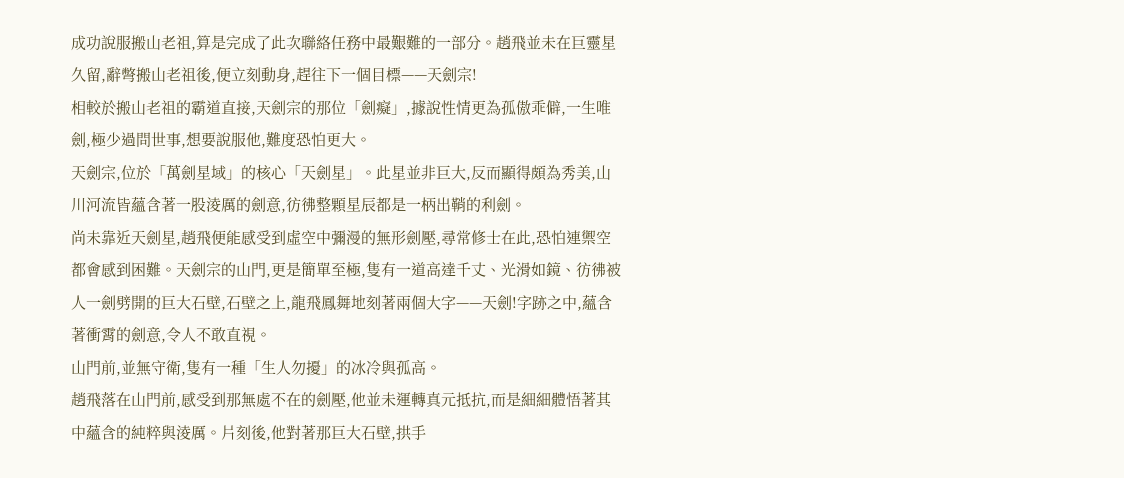成功說服搬山老祖,算是完成了此次聯絡任務中最艱難的一部分。趙飛並未在巨靈星久留,辭彆搬山老祖後,便立刻動身,趕往下一個目標——天劍宗!
相較於搬山老祖的霸道直接,天劍宗的那位「劍癡」,據說性情更為孤傲乖僻,一生唯劍,極少過問世事,想要說服他,難度恐怕更大。
天劍宗,位於「萬劍星域」的核心「天劍星」。此星並非巨大,反而顯得頗為秀美,山川河流皆蘊含著一股淩厲的劍意,彷彿整顆星辰都是一柄出鞘的利劍。
尚未靠近天劍星,趙飛便能感受到虛空中彌漫的無形劍壓,尋常修士在此,恐怕連禦空都會感到困難。天劍宗的山門,更是簡單至極,隻有一道高達千丈、光滑如鏡、彷彿被人一劍劈開的巨大石壁,石壁之上,龍飛鳳舞地刻著兩個大字——天劍!字跡之中,蘊含著衝霄的劍意,令人不敢直視。
山門前,並無守衛,隻有一種「生人勿擾」的冰冷與孤高。
趙飛落在山門前,感受到那無處不在的劍壓,他並未運轉真元抵抗,而是細細體悟著其中蘊含的純粹與淩厲。片刻後,他對著那巨大石壁,拱手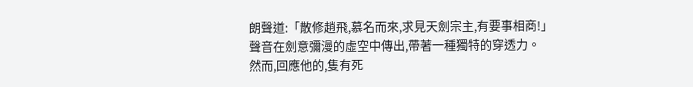朗聲道:「散修趙飛,慕名而來,求見天劍宗主,有要事相商!」
聲音在劍意彌漫的虛空中傳出,帶著一種獨特的穿透力。
然而,回應他的,隻有死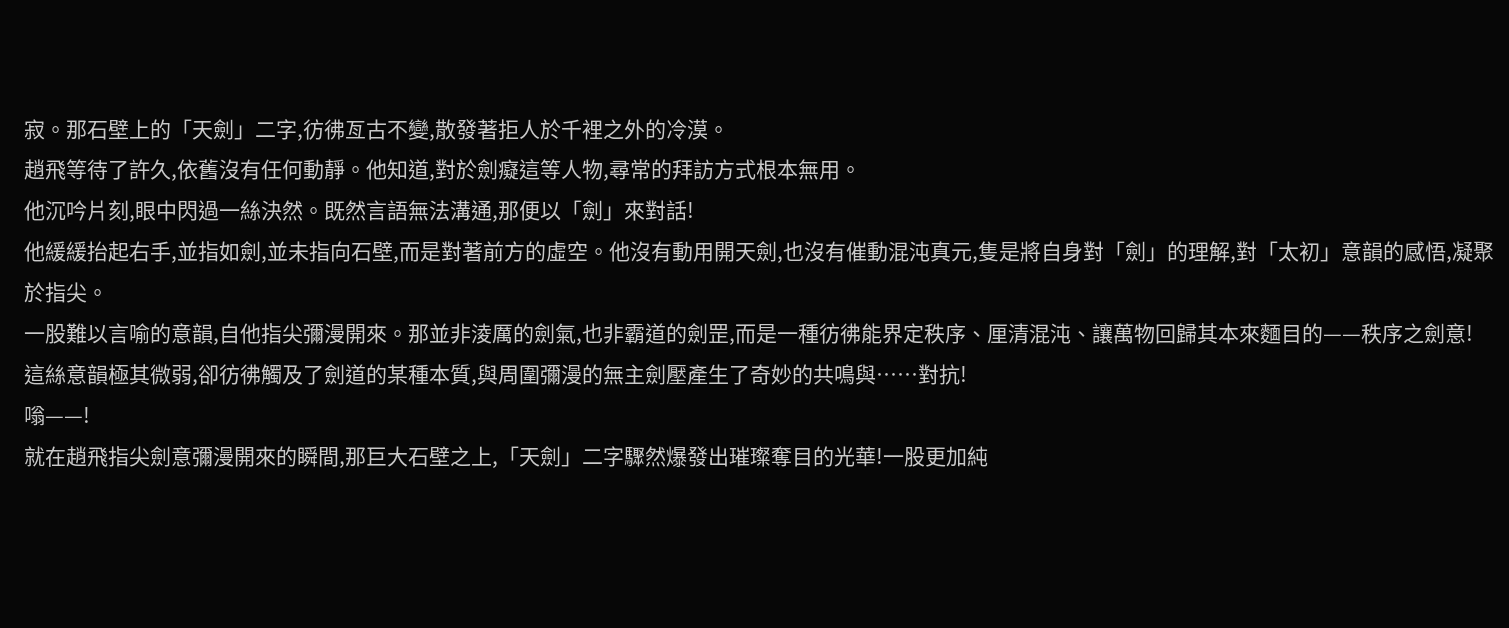寂。那石壁上的「天劍」二字,彷彿亙古不變,散發著拒人於千裡之外的冷漠。
趙飛等待了許久,依舊沒有任何動靜。他知道,對於劍癡這等人物,尋常的拜訪方式根本無用。
他沉吟片刻,眼中閃過一絲決然。既然言語無法溝通,那便以「劍」來對話!
他緩緩抬起右手,並指如劍,並未指向石壁,而是對著前方的虛空。他沒有動用開天劍,也沒有催動混沌真元,隻是將自身對「劍」的理解,對「太初」意韻的感悟,凝聚於指尖。
一股難以言喻的意韻,自他指尖彌漫開來。那並非淩厲的劍氣,也非霸道的劍罡,而是一種彷彿能界定秩序、厘清混沌、讓萬物回歸其本來麵目的——秩序之劍意!
這絲意韻極其微弱,卻彷彿觸及了劍道的某種本質,與周圍彌漫的無主劍壓產生了奇妙的共鳴與……對抗!
嗡——!
就在趙飛指尖劍意彌漫開來的瞬間,那巨大石壁之上,「天劍」二字驟然爆發出璀璨奪目的光華!一股更加純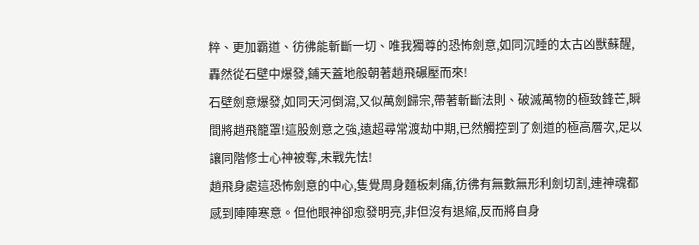粹、更加霸道、彷彿能斬斷一切、唯我獨尊的恐怖劍意,如同沉睡的太古凶獸蘇醒,轟然從石壁中爆發,鋪天蓋地般朝著趙飛碾壓而來!
石壁劍意爆發,如同天河倒瀉,又似萬劍歸宗,帶著斬斷法則、破滅萬物的極致鋒芒,瞬間將趙飛籠罩!這股劍意之強,遠超尋常渡劫中期,已然觸控到了劍道的極高層次,足以讓同階修士心神被奪,未戰先怯!
趙飛身處這恐怖劍意的中心,隻覺周身麵板刺痛,彷彿有無數無形利劍切割,連神魂都感到陣陣寒意。但他眼神卻愈發明亮,非但沒有退縮,反而將自身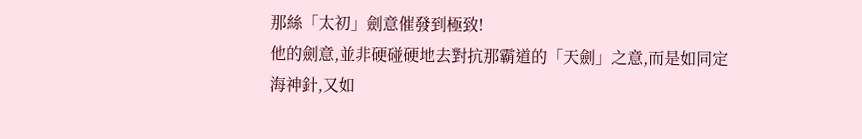那絲「太初」劍意催發到極致!
他的劍意,並非硬碰硬地去對抗那霸道的「天劍」之意,而是如同定海神針,又如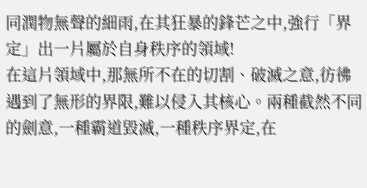同潤物無聲的細雨,在其狂暴的鋒芒之中,強行「界定」出一片屬於自身秩序的領域!
在這片領域中,那無所不在的切割、破滅之意,彷彿遇到了無形的界限,難以侵入其核心。兩種截然不同的劍意,一種霸道毀滅,一種秩序界定,在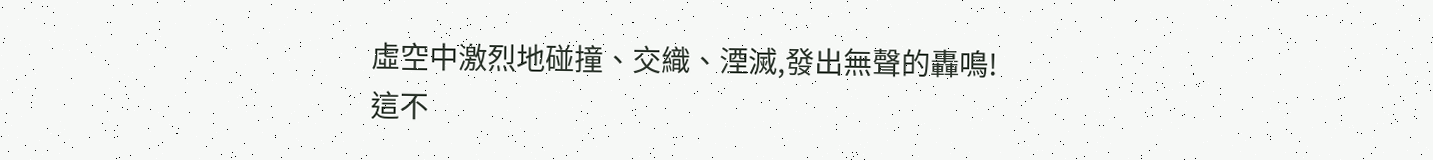虛空中激烈地碰撞、交織、湮滅,發出無聲的轟鳴!
這不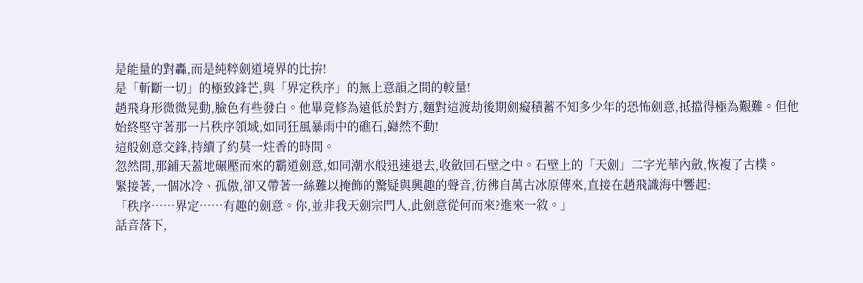是能量的對轟,而是純粹劍道境界的比拚!
是「斬斷一切」的極致鋒芒,與「界定秩序」的無上意韻之間的較量!
趙飛身形微微晃動,臉色有些發白。他畢竟修為遠低於對方,麵對這渡劫後期劍癡積蓄不知多少年的恐怖劍意,抵擋得極為艱難。但他始終堅守著那一片秩序領域,如同狂風暴雨中的礁石,巋然不動!
這般劍意交鋒,持續了約莫一炷香的時間。
忽然間,那鋪天蓋地碾壓而來的霸道劍意,如同潮水般迅速退去,收斂回石壁之中。石壁上的「天劍」二字光華內斂,恢複了古樸。
緊接著,一個冰冷、孤傲,卻又帶著一絲難以掩飾的驚疑與興趣的聲音,彷彿自萬古冰原傳來,直接在趙飛識海中響起:
「秩序……界定……有趣的劍意。你,並非我天劍宗門人,此劍意從何而來?進來一敘。」
話音落下,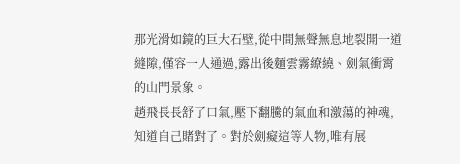那光滑如鏡的巨大石壁,從中間無聲無息地裂開一道縫隙,僅容一人通過,露出後麵雲霧繚繞、劍氣衝霄的山門景象。
趙飛長長舒了口氣,壓下翻騰的氣血和激蕩的神魂,知道自己賭對了。對於劍癡這等人物,唯有展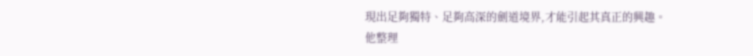現出足夠獨特、足夠高深的劍道境界,才能引起其真正的興趣。
他整理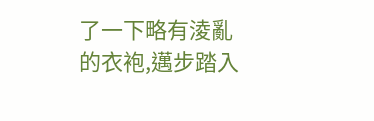了一下略有淩亂的衣袍,邁步踏入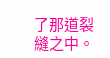了那道裂縫之中。